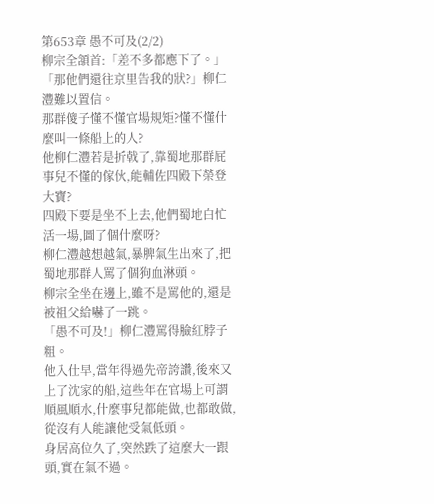第653章 愚不可及(2/2)
柳宗全頷首:「差不多都應下了。」
「那他們還往京里告我的狀?」柳仁灃難以置信。
那群傻子懂不懂官場規矩?懂不懂什麼叫一條船上的人?
他柳仁灃若是折戟了,靠蜀地那群屁事兒不懂的傢伙,能輔佐四殿下榮登大寶?
四殿下要是坐不上去,他們蜀地白忙活一場,圖了個什麼呀?
柳仁灃越想越氣,暴脾氣生出來了,把蜀地那群人罵了個狗血淋頭。
柳宗全坐在邊上,雖不是罵他的,還是被祖父給嚇了一跳。
「愚不可及!」柳仁灃罵得臉紅脖子粗。
他入仕早,當年得過先帝誇讚,後來又上了沈家的船,這些年在官場上可謂順風順水,什麼事兒都能做,也都敢做,從沒有人能讓他受氣低頭。
身居高位久了,突然跌了這麼大一跟頭,實在氣不過。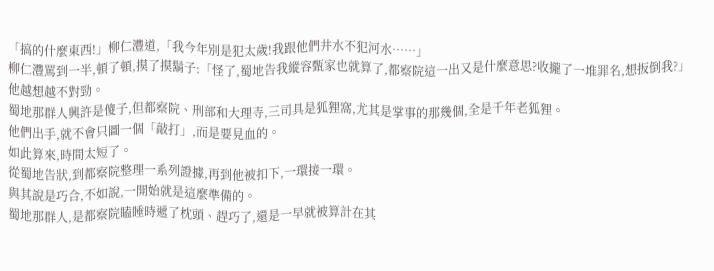「搞的什麼東西!」柳仁灃道,「我今年別是犯太歲!我跟他們井水不犯河水……」
柳仁灃罵到一半,頓了頓,摸了摸鬍子:「怪了,蜀地告我縱容甄家也就算了,都察院這一出又是什麼意思?收攏了一堆罪名,想扳倒我?」
他越想越不對勁。
蜀地那群人興許是傻子,但都察院、刑部和大理寺,三司具是狐狸窩,尤其是掌事的那幾個,全是千年老狐狸。
他們出手,就不會只圖一個「敲打」,而是要見血的。
如此算來,時間太短了。
從蜀地告狀,到都察院整理一系列證據,再到他被扣下,一環接一環。
與其說是巧合,不如說,一開始就是這麼準備的。
蜀地那群人,是都察院瞌睡時遞了枕頭、趕巧了,還是一早就被算計在其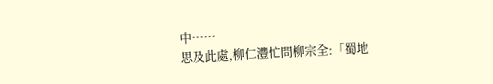中……
思及此處,柳仁灃忙問柳宗全:「蜀地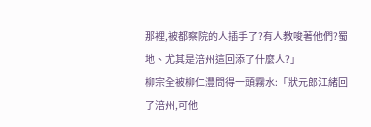那裡,被都察院的人插手了?有人教唆著他們?蜀地、尤其是涪州這回添了什麼人?」
柳宗全被柳仁灃問得一頭霧水:「狀元郎江緒回了涪州,可他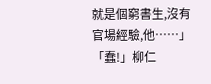就是個窮書生,沒有官場經驗,他……」
「蠢!」柳仁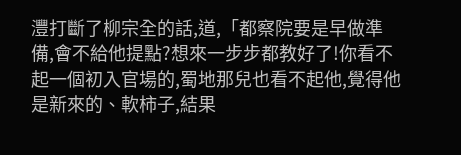灃打斷了柳宗全的話,道,「都察院要是早做準備,會不給他提點?想來一步步都教好了!你看不起一個初入官場的,蜀地那兒也看不起他,覺得他是新來的、軟柿子,結果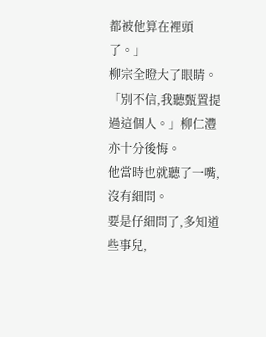都被他算在裡頭了。」
柳宗全瞪大了眼睛。
「別不信,我聽甄置提過這個人。」柳仁灃亦十分後悔。
他當時也就聽了一嘴,沒有細問。
要是仔細問了,多知道些事兒,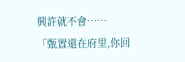興許就不會……
「甄置還在府里,你回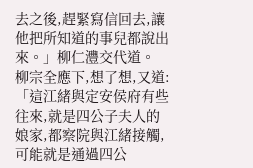去之後,趕緊寫信回去,讓他把所知道的事兒都說出來。」柳仁灃交代道。
柳宗全應下,想了想,又道:「這江緒與定安侯府有些往來,就是四公子夫人的娘家,都察院與江緒接觸,可能就是通過四公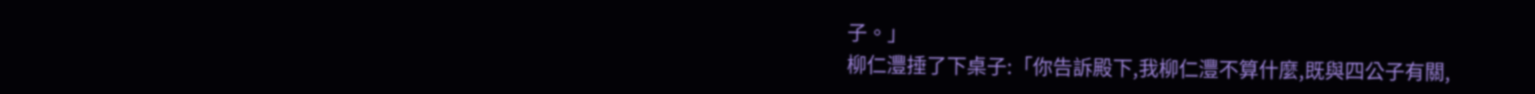子。」
柳仁灃捶了下桌子:「你告訴殿下,我柳仁灃不算什麼,既與四公子有關,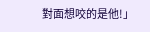對面想咬的是他!」